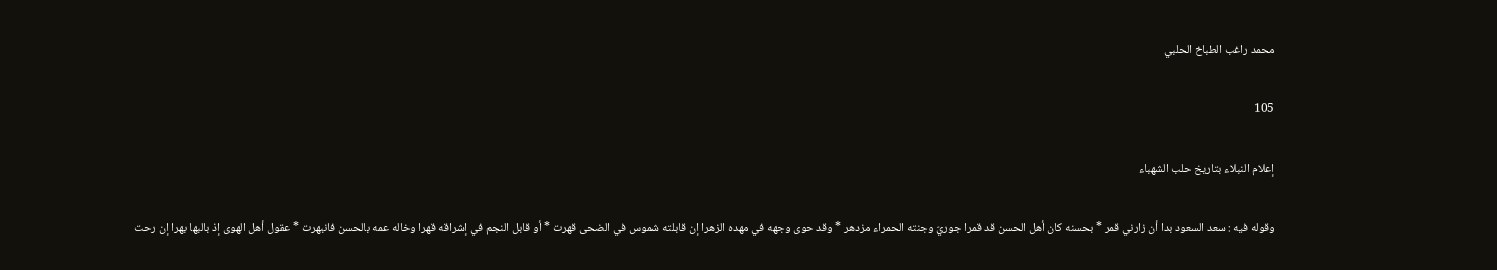محمد راغب الطباخ الحلبي

105

إعلام النبلاء بتاريخ حلب الشهباء

وقوله فيه : سعد السعود بدا أن زارني قمر * بحسنه كان أهل الحسن قد قمرا جوريّ وجنته الحمراء مزدهر * وقد حوى وجهه في مهده الزهرا إن قابلته شموس في الضحى قهرت * أو قابل النجم في إشراقه قهرا وخاله عمه بالحسن فانبهرت * عقول أهل الهوى إذ بالبها بهرا إن رحت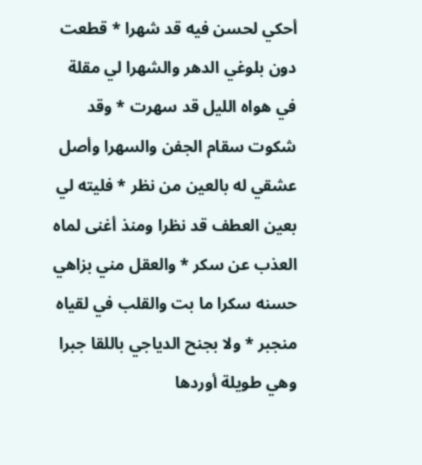أحكي لحسن فيه قد شهرا * قطعت دون بلوغي الدهر والشهرا لي مقلة في هواه الليل قد سهرت * وقد شكوت سقام الجفن والسهرا وأصل عشقي له بالعين من نظر * فليته لي بعين العطف قد نظرا ومنذ أغنى لماه العذب عن سكر * والعقل مني بزاهي حسنه سكرا ما بت والقلب في لقياه منجبر * ولا بجنح الدياجي باللقا جبرا وهي طويلة أوردها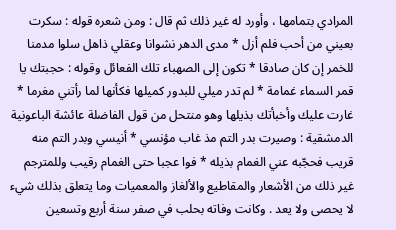المرادي بتمامها ، وأورد له غير ذلك ثم قال : ومن شعره قوله : سكرت بعيني من أحب فلم أزل * مدى الدهر نشوانا وعقلي ذاهل سلوا مدمنا للخمر إن كان صادقا * تكون إلى الصهباء تلك الفعائل وقوله : حجبتك يا قمر السماء غمامة * لم تدر ميلي للبدور كميلها فكأنها لما رأتني مغرما * غارت عليك وأخبأتك بذيلها وهو منتحل من قول الفاضلة عائشة الباعونية الدمشقية : وصيرت بدر التم مذ غاب مؤنسي * أنيسي وبدر التم منه قريب فحجّبه عني الغمام بذيله * فوا عجبا حتى الغمام رقيب وللمترجم غير ذلك من الأشعار والمقاطيع والألغاز والمعميات وما يتعلق بذلك شيء لا يحصى ولا يعد . وكانت وفاته بحلب في صفر سنة أربع وتسعين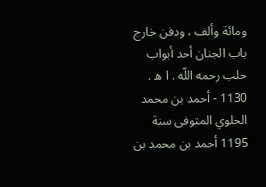ومائة وألف ، ودفن خارج باب الجنان أحد أبواب حلب رحمه اللّه . ا ه . 1130 - أحمد بن محمد الحلوي المتوفى سنة 1195 أحمد بن محمد بن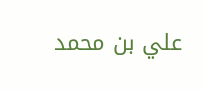علي بن محمد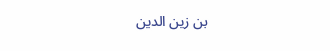بن زين الدين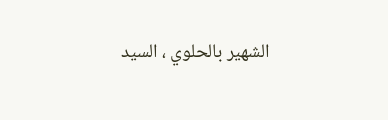الشهير بالحلوي ، السيد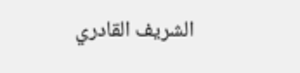الشريف القادري